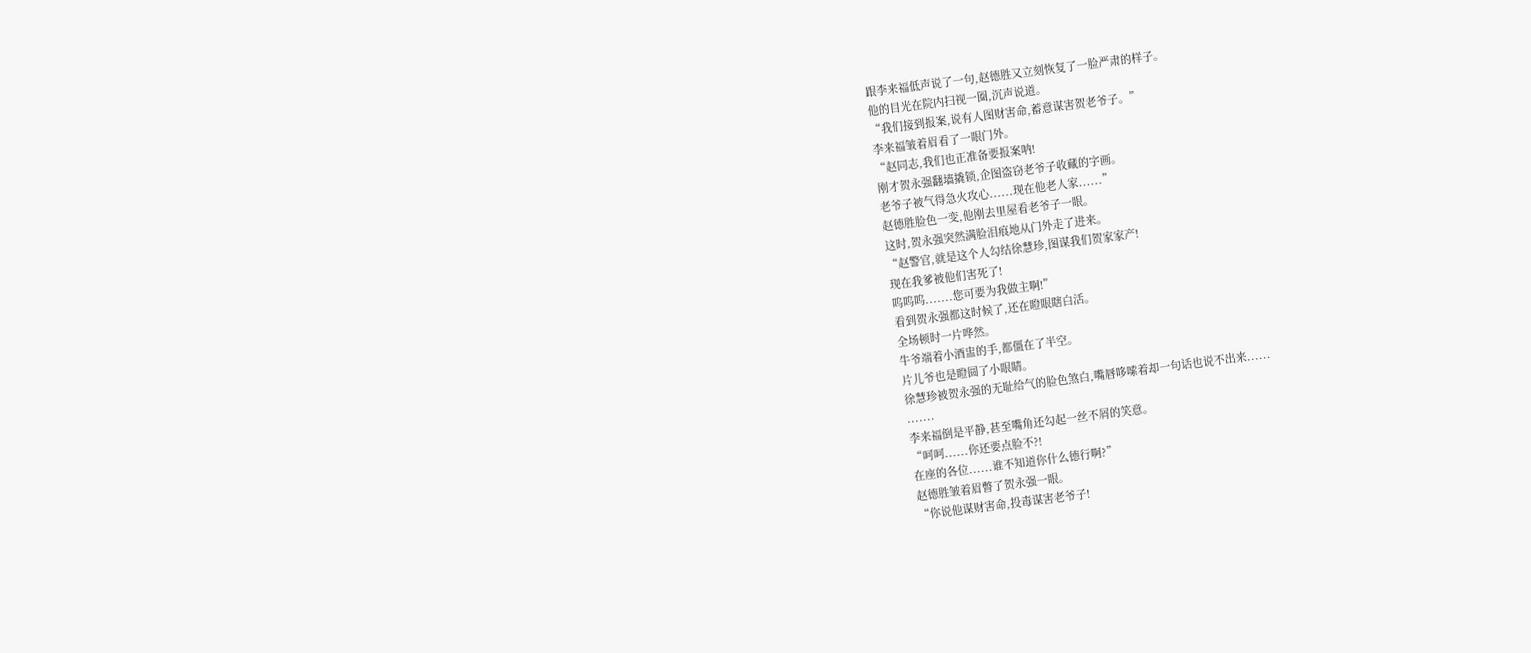跟李来福低声说了一句,赵德胜又立刻恢复了一脸严肃的样子。
他的目光在院内扫视一圈,沉声说道。
“我们接到报案,说有人图财害命,蓄意谋害贺老爷子。”
李来福皱着眉看了一眼门外。
“赵同志,我们也正准备要报案呐!
刚才贺永强翻墙撬锁,企图盗窃老爷子收藏的字画。
老爷子被气得急火攻心......现在他老人家......”
赵德胜脸色一变,他刚去里屋看老爷子一眼。
这时,贺永强突然满脸泪痕地从门外走了进来。
“赵警官,就是这个人勾结徐慧珍,图谋我们贺家家产!
现在我爹被他们害死了!
呜呜呜.......您可要为我做主啊!”
看到贺永强都这时候了,还在瞪眼瞎白活。
全场顿时一片哗然。
牛爷端着小酒盅的手,都僵在了半空。
片儿爷也是瞪圆了小眼睛。
徐慧珍被贺永强的无耻给气的脸色煞白,嘴唇哆嗦着却一句话也说不出来......
.......
李来福倒是平静,甚至嘴角还勾起一丝不屑的笑意。
“呵呵......你还要点脸不?!
在座的各位......谁不知道你什么德行啊?”
赵德胜皱着眉瞥了贺永强一眼。
“你说他谋财害命,投毒谋害老爷子!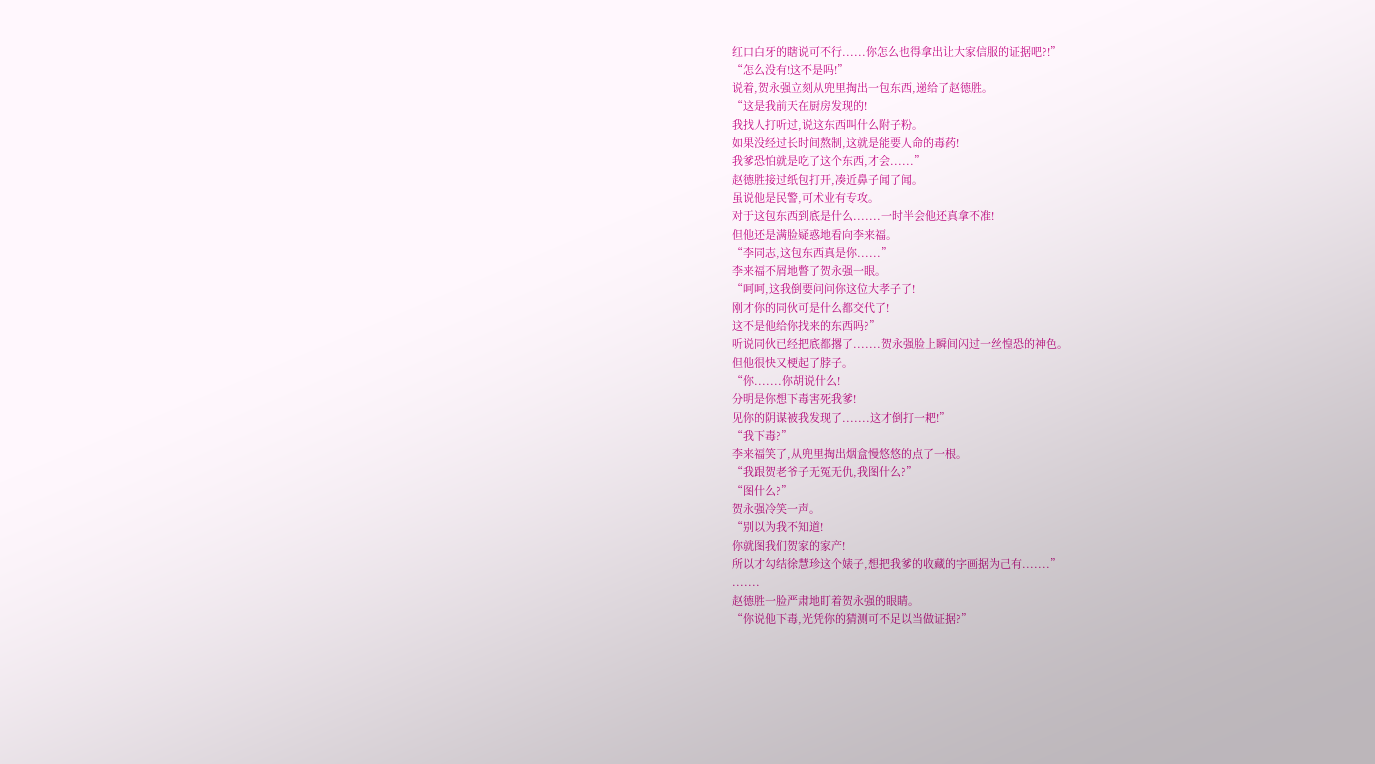红口白牙的瞎说可不行......你怎么也得拿出让大家信服的证据吧?!”
“怎么没有!这不是吗!”
说着,贺永强立刻从兜里掏出一包东西,递给了赵德胜。
“这是我前天在厨房发现的!
我找人打听过,说这东西叫什么附子粉。
如果没经过长时间熬制,这就是能要人命的毒药!
我爹恐怕就是吃了这个东西,才会......”
赵德胜接过纸包打开,凑近鼻子闻了闻。
虽说他是民警,可术业有专攻。
对于这包东西到底是什么.......一时半会他还真拿不准!
但他还是满脸疑惑地看向李来福。
“李同志,这包东西真是你......”
李来福不屑地瞥了贺永强一眼。
“呵呵,这我倒要问问你这位大孝子了!
刚才你的同伙可是什么都交代了!
这不是他给你找来的东西吗?”
听说同伙已经把底都撂了.......贺永强脸上瞬间闪过一丝惶恐的神色。
但他很快又梗起了脖子。
“你.......你胡说什么!
分明是你想下毒害死我爹!
见你的阴谋被我发现了.......这才倒打一耙!”
“我下毒?”
李来福笑了,从兜里掏出烟盒慢悠悠的点了一根。
“我跟贺老爷子无冤无仇,我图什么?”
“图什么?”
贺永强冷笑一声。
“别以为我不知道!
你就图我们贺家的家产!
所以才勾结徐慧珍这个婊子,想把我爹的收藏的字画据为己有.......”
.......
赵德胜一脸严肃地盯着贺永强的眼睛。
“你说他下毒,光凭你的猜测可不足以当做证据?”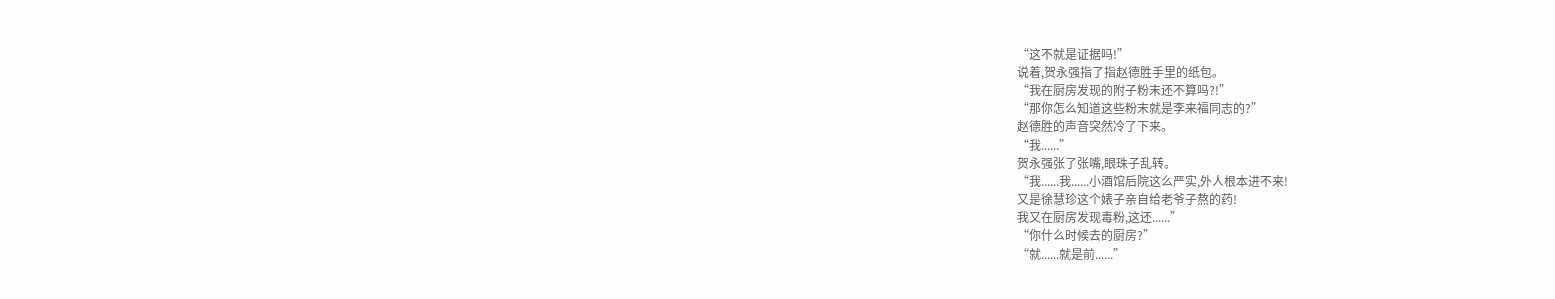“这不就是证据吗!”
说着,贺永强指了指赵德胜手里的纸包。
“我在厨房发现的附子粉末还不算吗?!”
“那你怎么知道这些粉末就是李来福同志的?”
赵德胜的声音突然冷了下来。
“我......”
贺永强张了张嘴,眼珠子乱转。
“我......我......小酒馆后院这么严实,外人根本进不来!
又是徐慧珍这个婊子亲自给老爷子熬的药!
我又在厨房发现毒粉,这还......”
“你什么时候去的厨房?”
“就......就是前......”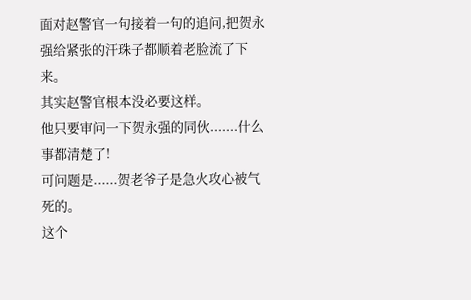面对赵警官一句接着一句的追问,把贺永强给紧张的汗珠子都顺着老脸流了下来。
其实赵警官根本没必要这样。
他只要审问一下贺永强的同伙.......什么事都清楚了!
可问题是......贺老爷子是急火攻心被气死的。
这个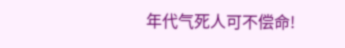年代气死人可不偿命!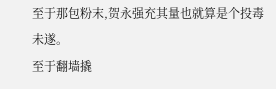至于那包粉末,贺永强充其量也就算是个投毒未遂。
至于翻墙撬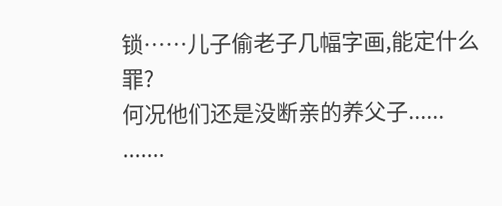锁……儿子偷老子几幅字画,能定什么罪?
何况他们还是没断亲的养父子......
.......